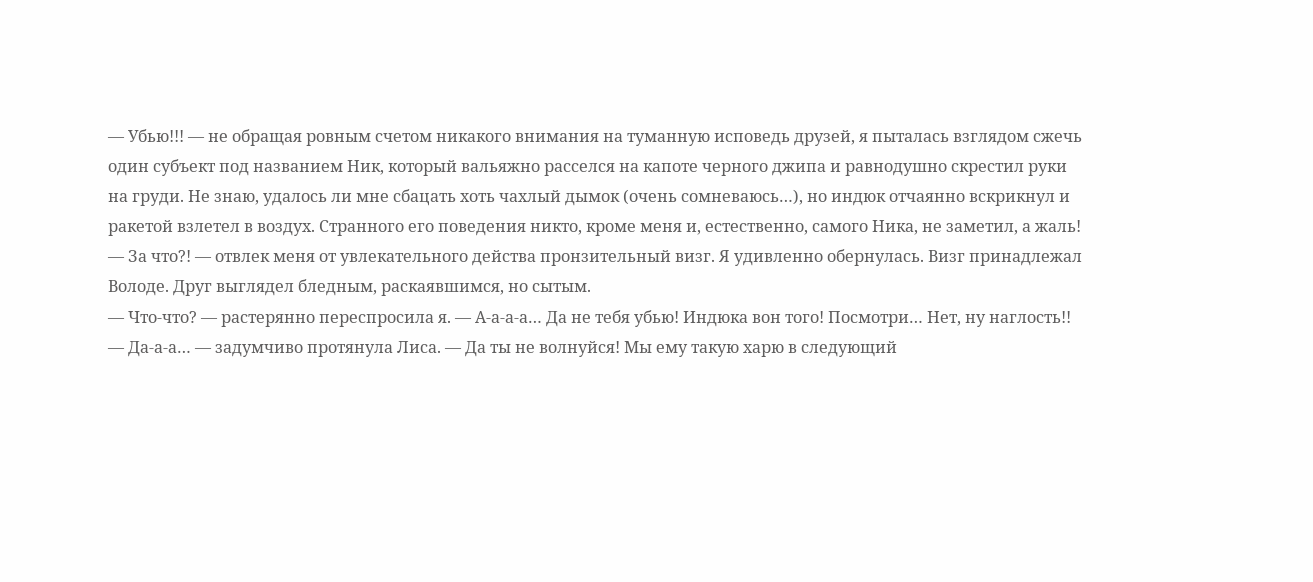— Убью!!! — не обращая ровным счетом никакого внимания на туманную исповедь друзей, я пыталась взглядом сжечь один субъект под названием Ник, который вальяжно расселся на капоте черного джипа и равнодушно скрестил руки на груди. Не знаю, удалось ли мне сбацать хоть чахлый дымок (очень сомневаюсь…), но индюк отчаянно вскрикнул и ракетой взлетел в воздух. Странного его поведения никто, кроме меня и, естественно, самого Ника, не заметил, а жаль!
— За что?! — отвлек меня от увлекательного действа пронзительный визг. Я удивленно обернулась. Визг принадлежал Володе. Друг выглядел бледным, раскаявшимся, но сытым.
— Что-что? — растерянно переспросила я. — А-а-а-а… Да не тебя убью! Индюка вон того! Посмотри… Нет, ну наглость!!
— Да-а-а… — задумчиво протянула Лиса. — Да ты не волнуйся! Мы ему такую харю в следующий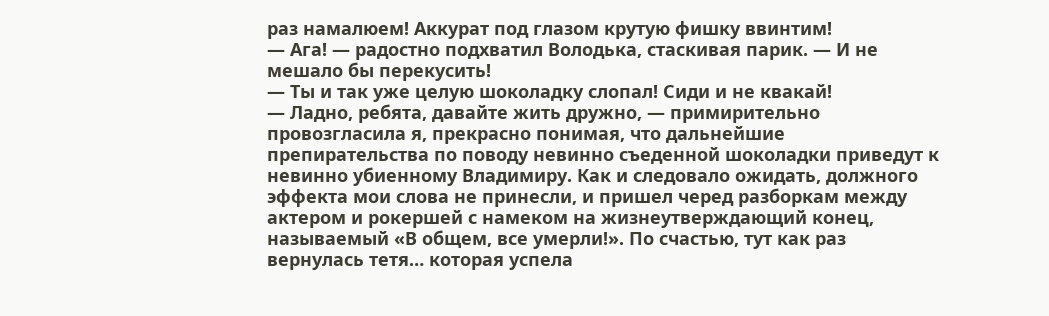раз намалюем! Аккурат под глазом крутую фишку ввинтим!
— Ага! — радостно подхватил Володька, стаскивая парик. — И не мешало бы перекусить!
— Ты и так уже целую шоколадку слопал! Сиди и не квакай!
— Ладно, ребята, давайте жить дружно, — примирительно провозгласила я, прекрасно понимая, что дальнейшие препирательства по поводу невинно съеденной шоколадки приведут к невинно убиенному Владимиру. Как и следовало ожидать, должного эффекта мои слова не принесли, и пришел черед разборкам между актером и рокершей с намеком на жизнеутверждающий конец, называемый «В общем, все умерли!». По счастью, тут как раз вернулась тетя… которая успела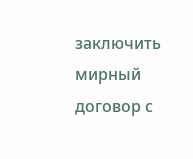заключить мирный договор с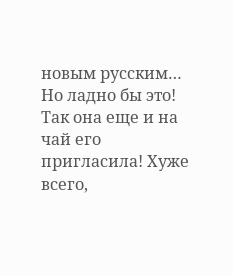новым русским… Но ладно бы это! Так она еще и на чай его пригласила! Хуже всего,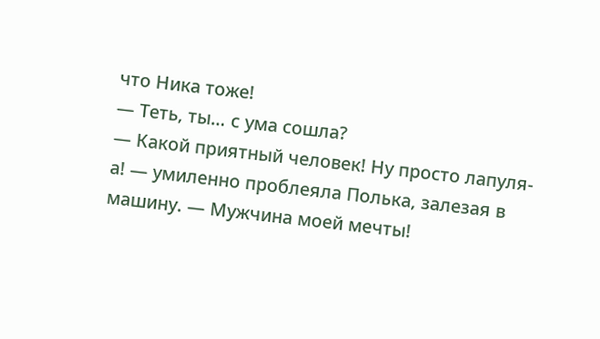что Ника тоже!
— Теть, ты… с ума сошла?
— Какой приятный человек! Ну просто лапуля-а! — умиленно проблеяла Полька, залезая в машину. — Мужчина моей мечты!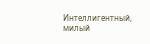Интеллигентный, милый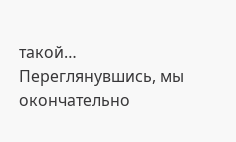такой…
Переглянувшись, мы окончательно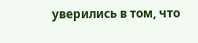уверились в том, что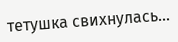тетушка свихнулась…